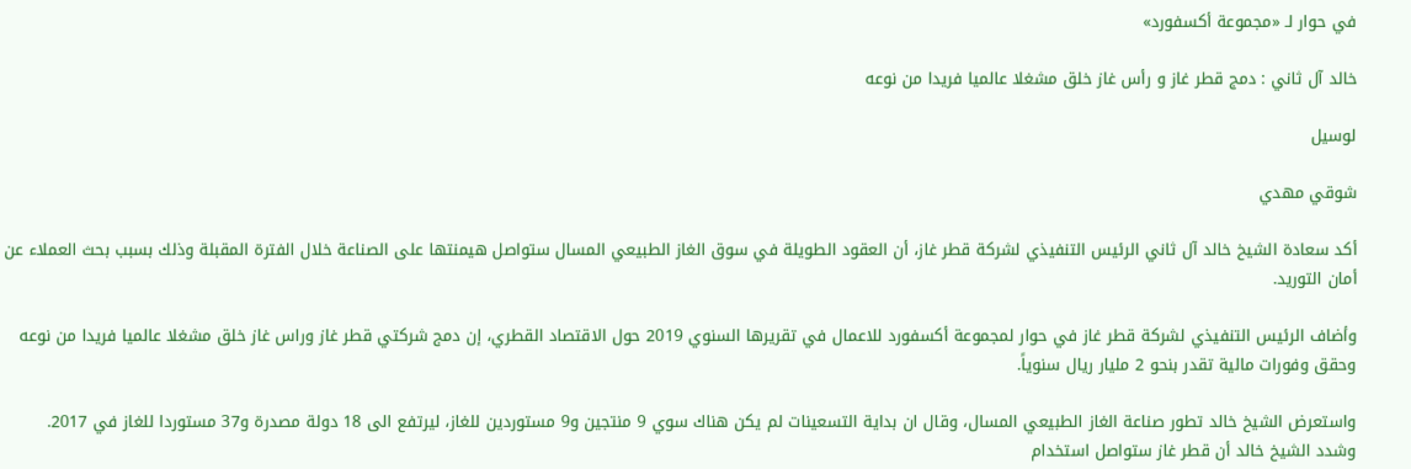في حوار لـ «مجموعة أكسفورد»

خالد آل ثاني : دمج قطر غاز و رأس غاز خلق مشغلا عالميا فريدا من نوعه

لوسيل

شوقي مهدي

أكد سعادة الشيخ خالد آل ثاني الرئيس التنفيذي لشركة قطر غاز، أن العقود الطويلة في سوق الغاز الطبيعي المسال ستواصل هيمنتها على الصناعة خلال الفترة المقبلة وذلك بسبب بحث العملاء عن أمان التوريد.

وأضاف الرئيس التنفيذي لشركة قطر غاز في حوار لمجموعة أكسفورد للاعمال في تقريرها السنوي 2019 حول الاقتصاد القطري، إن دمج شركتي قطر غاز وراس غاز خلق مشغلا عالميا فريدا من نوعه وحقق وفورات مالية تقدر بنحو 2 مليار ريال سنوياً.

واستعرض الشيخ خالد تطور صناعة الغاز الطبيعي المسال، وقال ان بداية التسعينات لم يكن هناك سوي 9 منتجين و9 مستوردين للغاز، ليرتفع الى 18 دولة مصدرة و37 مستوردا للغاز في 2017.
وشدد الشيخ خالد أن قطر غاز ستواصل استخدام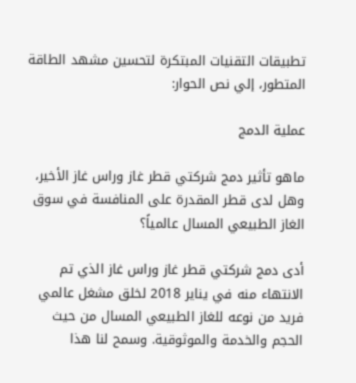تطبيقات التقنيات المبتكرة لتحسين مشهد الطاقة المتطور، إلي نص الحوار:

عملية الدمج

ماهو تأثير دمج شركتي قطر غاز وراس غاز الأخير، وهل لدى قطر المقدرة على المنافسة في سوق الغاز الطبيعي المسال عالمياً؟

أدى دمج شركتي قطر غاز وراس غاز الذي تم الانتهاء منه في يناير 2018 لخلق مشغل عالمي فريد من نوعه للغاز الطبيعي المسال من حيث الحجم والخدمة والموثوقية. وسمح لنا هذا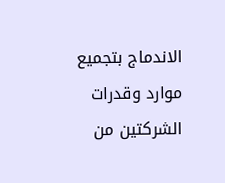الاندماج بتجميع موارد وقدرات الشركتين من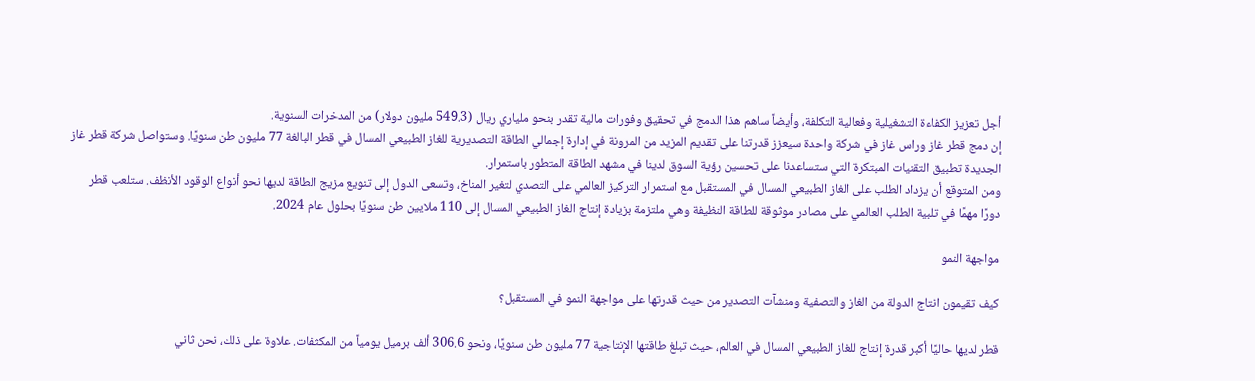أجل تعزيز الكفاءة التشغيلية وفعالية التكلفة، وأيضاً ساهم هذا الدمج في تحقيق وفورات مالية تقدر بنحو ملياري ريال (549.3 مليون دولار) من المدخرات السنوية.
إن دمج قطر غاز وراس غاز في شركة واحدة سيعزز قدرتنا على تقديم المزيد من المرونة في إدارة إجمالي الطاقة التصديرية للغاز الطبيعي المسال في قطر البالغة 77 مليون طن سنويًا. وستواصل شركة قطر غاز الجديدة تطبيق التقنيات المبتكرة التي ستساعدنا على تحسين رؤية السوق لدينا في مشهد الطاقة المتطور باستمرار.
ومن المتوقع أن يزداد الطلب على الغاز الطبيعي المسال في المستقبل مع استمرار التركيز العالمي على التصدي لتغير المناخ، وتسعى الدول إلى تنويع مزيج الطاقة لديها نحو أنواع الوقود الأنظف. ستلعب قطر دورًا مهمًا في تلبية الطلب العالمي على مصادر موثوقة للطاقة النظيفة وهي ملتزمة بزيادة إنتاج الغاز الطبيعي المسال إلى 110 ملايين طن سنويًا بحلول عام 2024.

مواجهة النمو

كيف تقيمون انتاج الدولة من الغاز والتصفية ومنشآت التصدير من حيث قدرتها على مواجهة النمو في المستقبل؟

قطر لديها حاليًا أكبر قدرة إنتاج للغاز الطبيعي المسال في العالم، حيث تبلغ طاقتها الإنتاجية 77 مليون طن سنويًا، ونحو 306.6 ألف برميل يومياً من المكثفات. علاوة على ذلك، نحن ثاني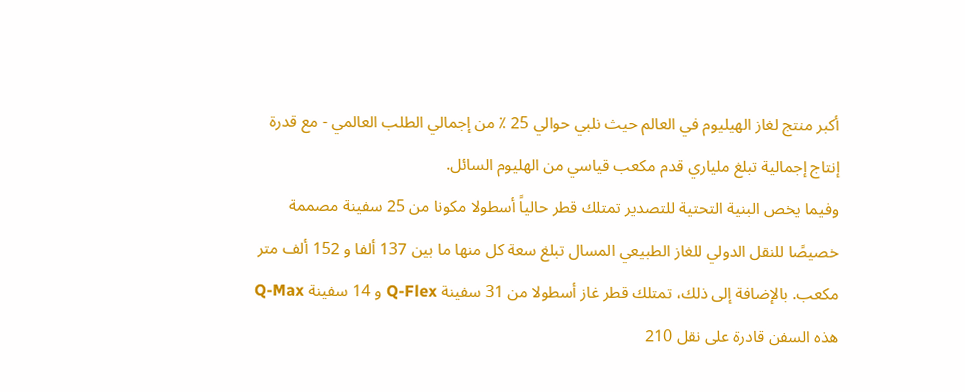أكبر منتج لغاز الهيليوم في العالم حيث نلبي حوالي 25 ٪ من إجمالي الطلب العالمي - مع قدرة إنتاج إجمالية تبلغ ملياري قدم مكعب قياسي من الهليوم السائل.
وفيما يخص البنية التحتية للتصدير تمتلك قطر حالياً أسطولا مكونا من 25 سفينة مصممة خصيصًا للنقل الدولي للغاز الطبيعي المسال تبلغ سعة كل منها ما بين 137 ألفا و 152 ألف متر مكعب. بالإضافة إلى ذلك، تمتلك قطر غاز أسطولا من 31 سفينة Q-Flex و 14 سفينة Q-Max هذه السفن قادرة على نقل 210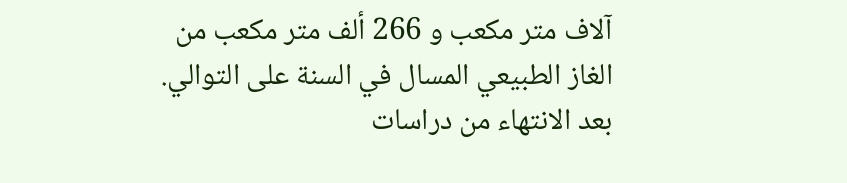آلاف متر مكعب و 266 ألف متر مكعب من الغاز الطبيعي المسال في السنة على التوالي.
بعد الانتهاء من دراسات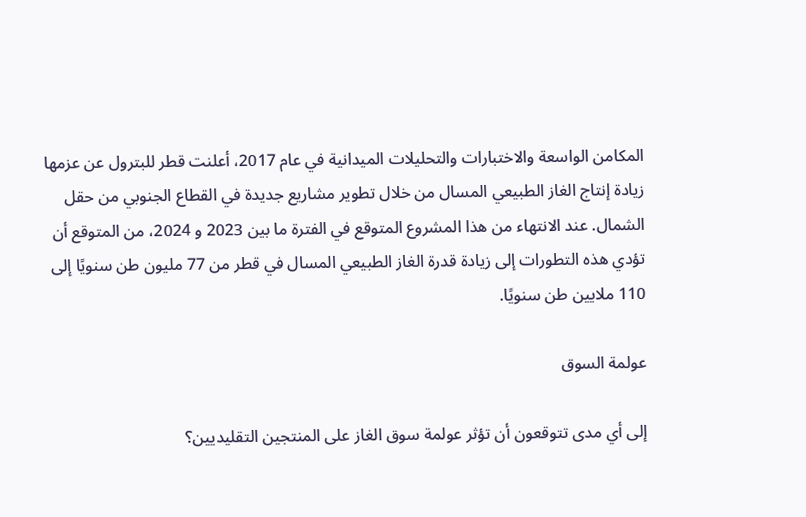المكامن الواسعة والاختبارات والتحليلات الميدانية في عام 2017، أعلنت قطر للبترول عن عزمها زيادة إنتاج الغاز الطبيعي المسال من خلال تطوير مشاريع جديدة في القطاع الجنوبي من حقل الشمال. عند الانتهاء من هذا المشروع المتوقع في الفترة ما بين 2023 و 2024، من المتوقع أن تؤدي هذه التطورات إلى زيادة قدرة الغاز الطبيعي المسال في قطر من 77 مليون طن سنويًا إلى 110 ملايين طن سنويًا.

عولمة السوق

إلى أي مدى تتوقعون أن تؤثر عولمة سوق الغاز على المنتجين التقليديين؟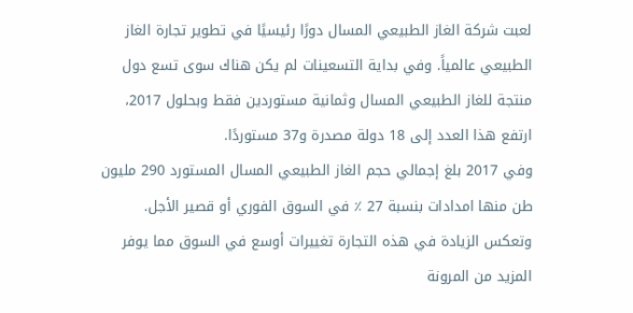لعبت شركة الغاز الطبيعي المسال دورًا رئيسيًا في تطوير تجارة الغاز الطبيعي عالمياً. وفي بداية التسعينات لم يكن هناك سوى تسع دول منتجة للغاز الطبيعي المسال وثمانية مستوردين فقط وبحلول 2017، ارتفع هذا العدد إلى 18 دولة مصدرة و37 مستوردًا.
وفي 2017 بلغ إجمالي حجم الغاز الطبيعي المسال المستورد 290 مليون طن منها امدادات بنسبة 27 ٪ في السوق الفوري أو قصير الأجل. وتعكس الزيادة في هذه التجارة تغييرات أوسع في السوق مما يوفر المزيد من المرونة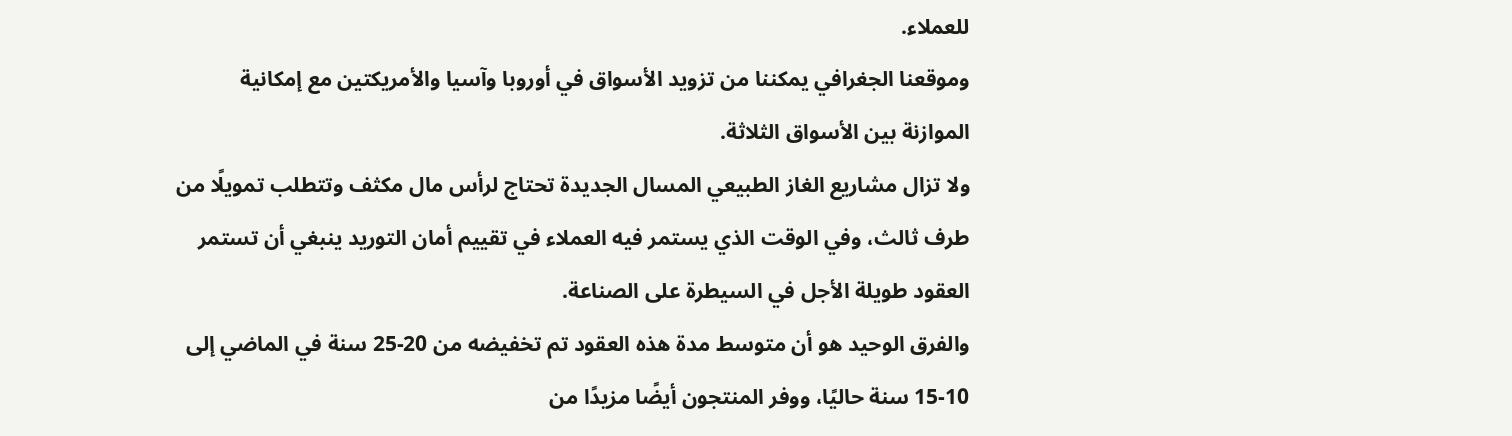للعملاء.
وموقعنا الجغرافي يمكننا من تزويد الأسواق في أوروبا وآسيا والأمريكتين مع إمكانية الموازنة بين الأسواق الثلاثة.
ولا تزال مشاريع الغاز الطبيعي المسال الجديدة تحتاج لرأس مال مكثف وتتطلب تمويلًا من طرف ثالث، وفي الوقت الذي يستمر فيه العملاء في تقييم أمان التوريد ينبغي أن تستمر العقود طويلة الأجل في السيطرة على الصناعة.
والفرق الوحيد هو أن متوسط مدة هذه العقود تم تخفيضه من 20-25 سنة في الماضي إلى 10-15 سنة حاليًا، ووفر المنتجون أيضًا مزيدًا من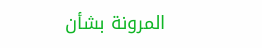المرونة بشأن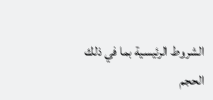الشروط الرئيسية بما في ذلك الحجم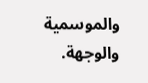والموسمية والوجهة.